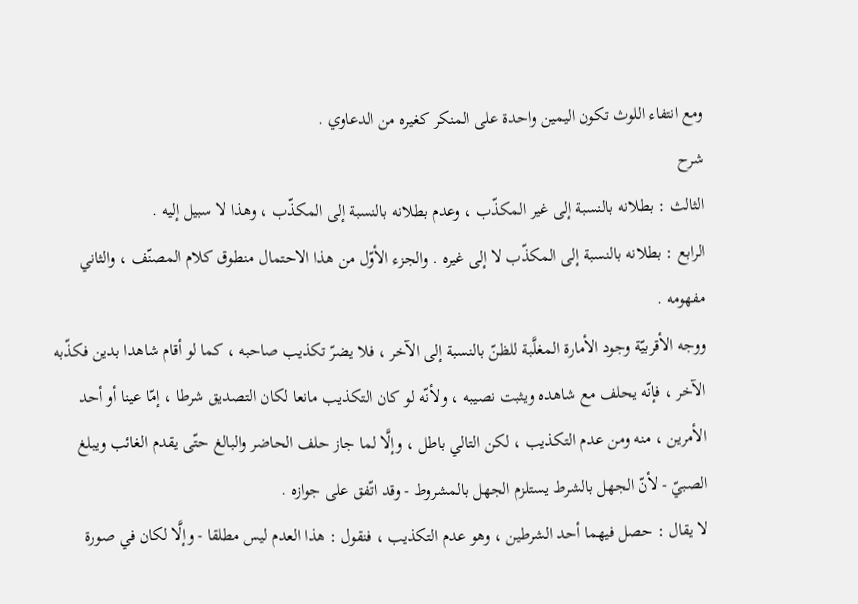ومع انتفاء اللوث تكون اليمين واحدة على المنكر كغيره من الدعاوي .
شرح
الثالث : بطلانه بالنسبة إلى غير المكذّب ، وعدم بطلانه بالنسبة إلى المكذّب ، وهذا لا سبيل إليه .
الرابع : بطلانه بالنسبة إلى المكذّب لا إلى غيره . والجزء الأوّل من هذا الاحتمال منطوق كلام المصنّف ، والثاني مفهومه .
ووجه الأقربيّة وجود الأمارة المغلَّبة للظنّ بالنسبة إلى الآخر ، فلا يضرّ تكذيب صاحبه ، كما لو أقام شاهدا بدين فكذّبه الآخر ، فإنّه يحلف مع شاهده ويثبت نصيبه ، ولأنّه لو كان التكذيب مانعا لكان التصديق شرطا ، إمّا عينا أو أحد الأمرين ، منه ومن عدم التكذيب ، لكن التالي باطل ، وإلَّا لما جاز حلف الحاضر والبالغ حتّى يقدم الغائب ويبلغ الصبيّ - لأنّ الجهل بالشرط يستلزم الجهل بالمشروط - وقد اتّفق على جوازه .
لا يقال : حصل فيهما أحد الشرطين ، وهو عدم التكذيب ، فنقول : هذا العدم ليس مطلقا - وإلَّا لكان في صورة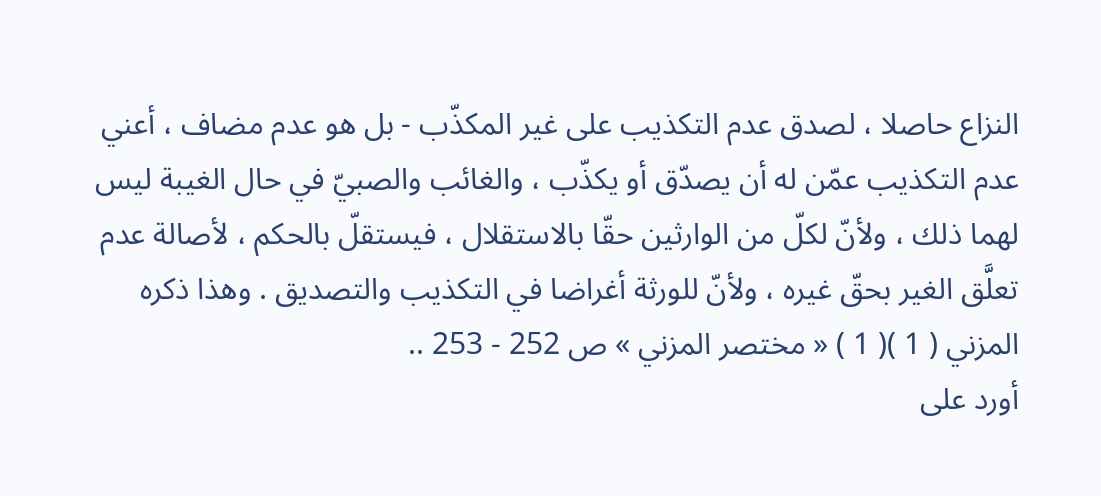النزاع حاصلا ، لصدق عدم التكذيب على غير المكذّب - بل هو عدم مضاف ، أعني عدم التكذيب عمّن له أن يصدّق أو يكذّب ، والغائب والصبيّ في حال الغيبة ليس لهما ذلك ، ولأنّ لكلّ من الوارثين حقّا بالاستقلال ، فيستقلّ بالحكم ، لأصالة عدم تعلَّق الغير بحقّ غيره ، ولأنّ للورثة أغراضا في التكذيب والتصديق . وهذا ذكره المزني ( 1 )( 1 ) « مختصر المزني » ص 252 - 253 ..
أورد على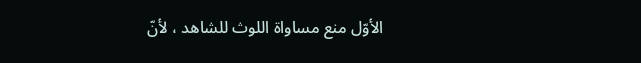الأوّل منع مساواة اللوث للشاهد ، لأنّ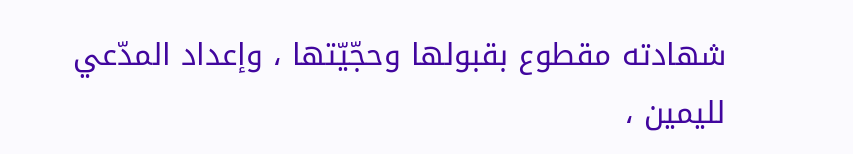شهادته مقطوع بقبولها وحجّيّتها ، وإعداد المدّعي لليمين ،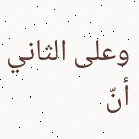وعلى الثاني أنّ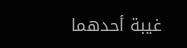غيبة أحدهما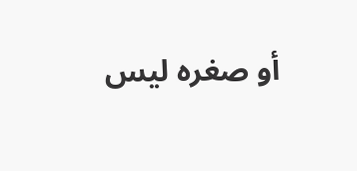أو صغره ليس